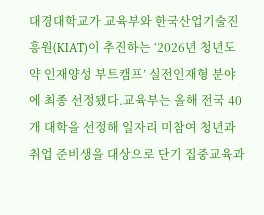대경대학교가 교육부와 한국산업기술진흥원(KIAT)이 추진하는 ‘2026년 청년도약 인재양성 부트캠프’ 실전인재형 분야에 최종 선정됐다.교육부는 올해 전국 40개 대학을 선정해 일자리 미참여 청년과 취업 준비생을 대상으로 단기 집중교육과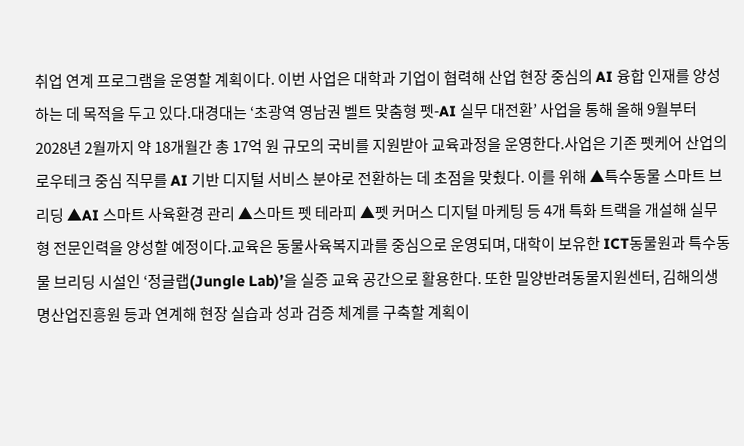취업 연계 프로그램을 운영할 계획이다. 이번 사업은 대학과 기업이 협력해 산업 현장 중심의 AI 융합 인재를 양성하는 데 목적을 두고 있다.대경대는 ‘초광역 영남권 벨트 맞춤형 펫-AI 실무 대전환’ 사업을 통해 올해 9월부터 2028년 2월까지 약 18개월간 총 17억 원 규모의 국비를 지원받아 교육과정을 운영한다.사업은 기존 펫케어 산업의 로우테크 중심 직무를 AI 기반 디지털 서비스 분야로 전환하는 데 초점을 맞췄다. 이를 위해 ▲특수동물 스마트 브리딩 ▲AI 스마트 사육환경 관리 ▲스마트 펫 테라피 ▲펫 커머스 디지털 마케팅 등 4개 특화 트랙을 개설해 실무형 전문인력을 양성할 예정이다.교육은 동물사육복지과를 중심으로 운영되며, 대학이 보유한 ICT동물원과 특수동물 브리딩 시설인 ‘정글랩(Jungle Lab)’을 실증 교육 공간으로 활용한다. 또한 밀양반려동물지원센터, 김해의생명산업진흥원 등과 연계해 현장 실습과 성과 검증 체계를 구축할 계획이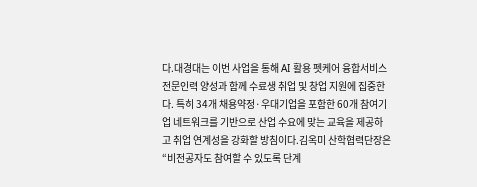다.대경대는 이번 사업을 통해 AI 활용 펫케어 융합서비스 전문인력 양성과 함께 수료생 취업 및 창업 지원에 집중한다. 특히 34개 채용약정·우대기업을 포함한 60개 참여기업 네트워크를 기반으로 산업 수요에 맞는 교육을 제공하고 취업 연계성을 강화할 방침이다.김옥미 산학협력단장은 “비전공자도 참여할 수 있도록 단계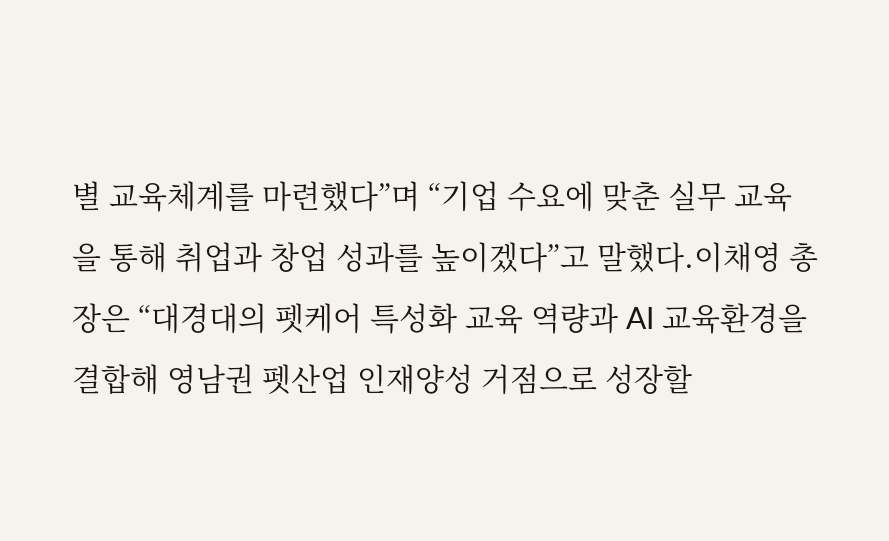별 교육체계를 마련했다”며 “기업 수요에 맞춘 실무 교육을 통해 취업과 창업 성과를 높이겠다”고 말했다.이채영 총장은 “대경대의 펫케어 특성화 교육 역량과 AI 교육환경을 결합해 영남권 펫산업 인재양성 거점으로 성장할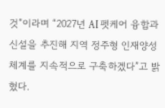것”이라며 “2027년 AI 펫케어 융합과 신설을 추진해 지역 정주형 인재양성 체계를 지속적으로 구축하겠다”고 밝혔다.